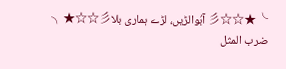╰★☆☆彡 آبُوالڑیں، لڑے ہماری بلا彡☆☆★╮
ضرب المثل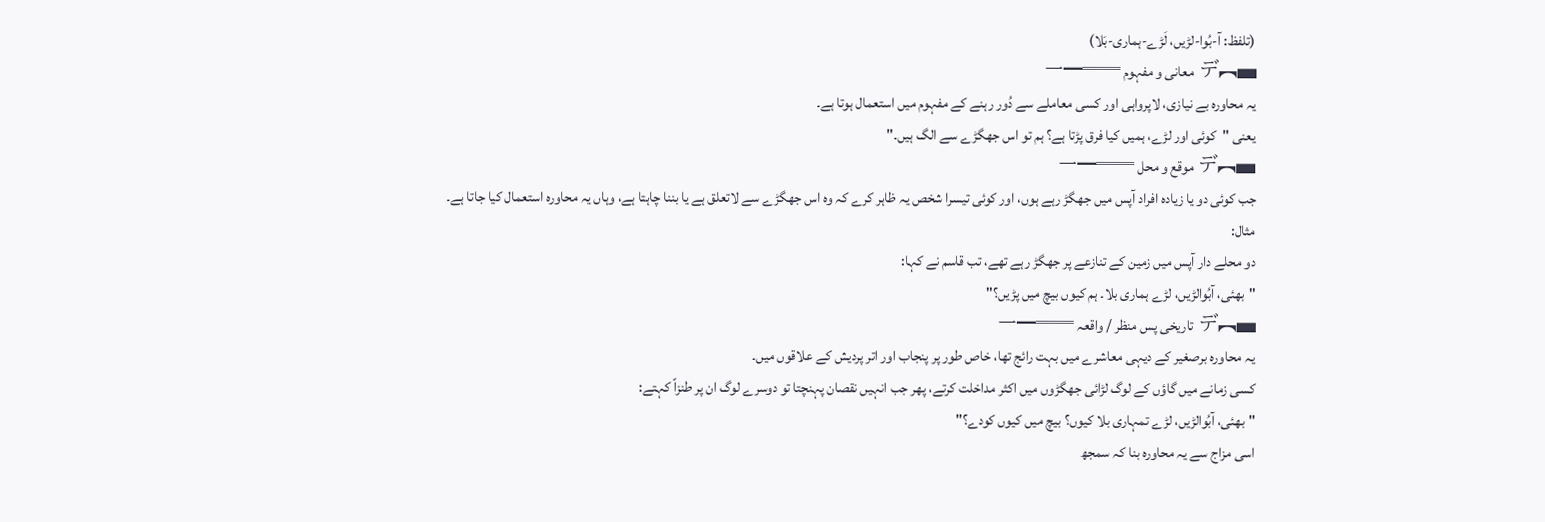(تلفظ: آ-بُوا-لڑیں، لَڑے-ہماری-بَلا)
▄︻デ معانی و مفہوم ══━一
یہ محاورہ بے نیازی، لاپرواہی اور کسی معاملے سے دُور رہنے کے مفہوم میں استعمال ہوتا ہے۔
یعنی "کوئی اور لڑے، ہمیں کیا فرق پڑتا ہے؟ ہم تو اس جھگڑے سے الگ ہیں۔"
▄︻デ موقع و محل ══━一
جب کوئی دو یا زیادہ افراد آپس میں جھگڑ رہے ہوں، اور کوئی تیسرا شخص یہ ظاہر کرے کہ وہ اس جھگڑے سے لاتعلق ہے یا بننا چاہتا ہے، وہاں یہ محاورہ استعمال کیا جاتا ہے۔
مثال:
دو محلے دار آپس میں زمین کے تنازعے پر جھگڑ رہے تھے، تب قاسم نے کہا:
"بھئی، آبُوالڑیں، لڑے ہماری بلا۔ ہم کیوں بیچ میں پڑیں؟"
▄︻デ تاریخی پس منظر / واقعہ ══━一
یہ محاورہ برصغیر کے دیہی معاشرے میں بہت رائج تھا، خاص طور پر پنجاب اور اتر پردیش کے علاقوں میں۔
کسی زمانے میں گاؤں کے لوگ لڑائی جھگڑوں میں اکثر مداخلت کرتے، پھر جب انہیں نقصان پہنچتا تو دوسرے لوگ ان پر طنزاً کہتے:
"بھئی، آبُوالڑیں، لڑے تمہاری بلا کیوں؟ بیچ میں کیوں کودے؟"
اسی مزاج سے یہ محاورہ بنا کہ سمجھ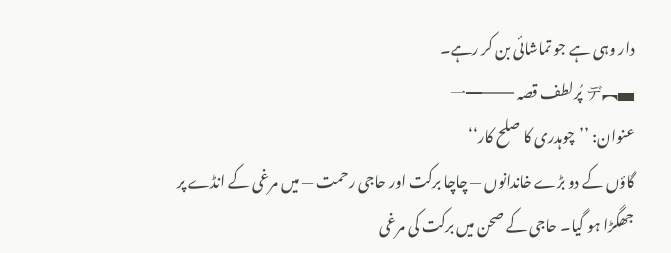دار وہی ہے جو تماشائی بن کر رہے۔
▄︻デ پُرلطف قصہ ══━一
عنوان: ’’چوہدری کا صلح کار‘‘
گاؤں کے دو بڑے خاندانوں — چاچا برکت اور حاجی رحمت — میں مرغی کے انڈے پر جھگڑا ہو گیا۔ حاجی کے صحن میں برکت کی مرغی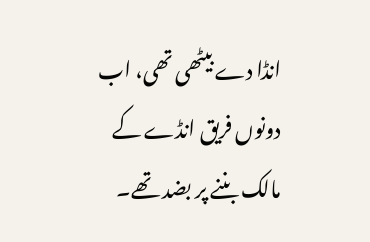انڈا دے بیٹھی تھی، اب دونوں فریق انڈے کے مالک بننے پر بضد تھے۔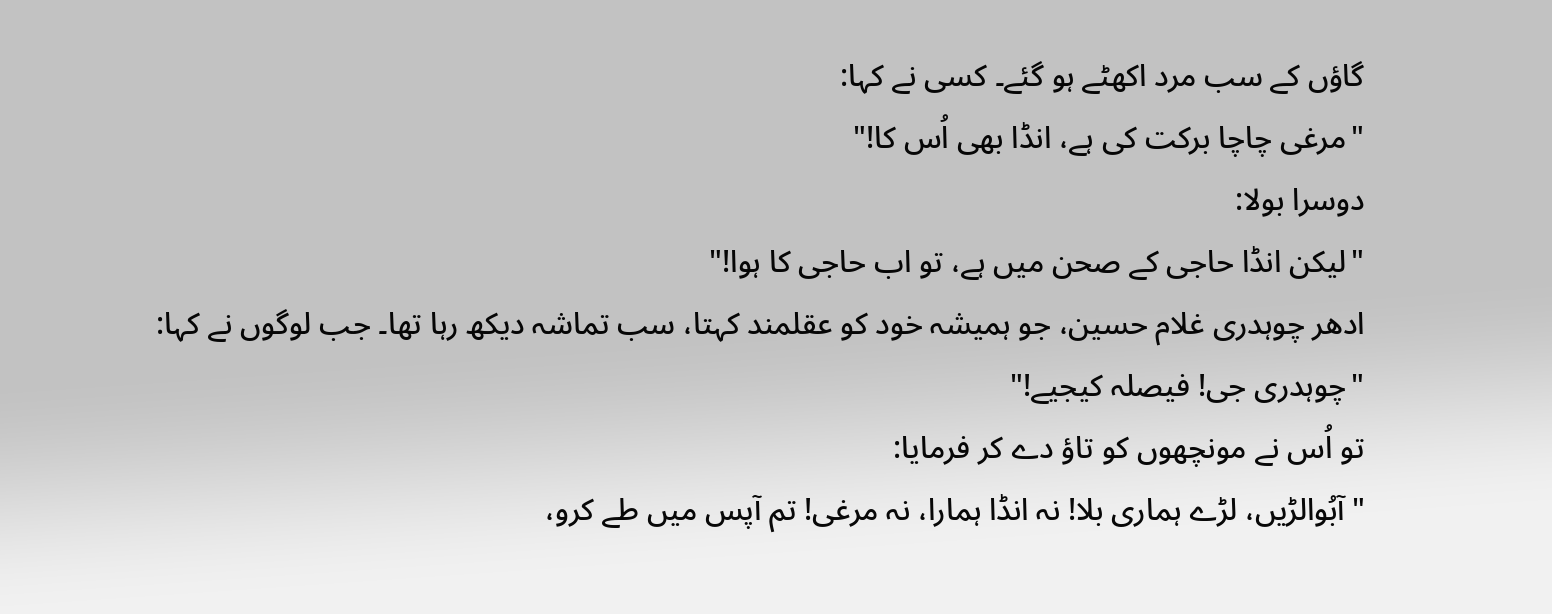گاؤں کے سب مرد اکھٹے ہو گئے۔ کسی نے کہا:
"مرغی چاچا برکت کی ہے، انڈا بھی اُس کا!"
دوسرا بولا:
"لیکن انڈا حاجی کے صحن میں ہے، تو اب حاجی کا ہوا!"
ادھر چوہدری غلام حسین، جو ہمیشہ خود کو عقلمند کہتا، سب تماشہ دیکھ رہا تھا۔ جب لوگوں نے کہا:
"چوہدری جی! فیصلہ کیجیے!"
تو اُس نے مونچھوں کو تاؤ دے کر فرمایا:
"آبُوالڑیں، لڑے ہماری بلا! نہ انڈا ہمارا، نہ مرغی! تم آپس میں طے کرو،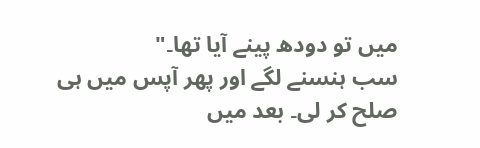میں تو دودھ پینے آیا تھا۔"
سب ہنسنے لگے اور پھر آپس میں ہی صلح کر لی۔ بعد میں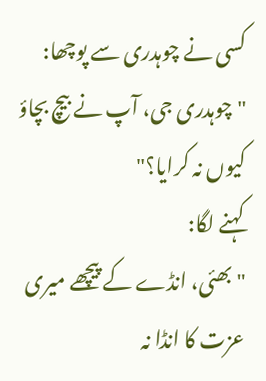کسی نے چوہدری سے پوچھا:
"چوہدری جی، آپ نے بیچ بچاؤ کیوں نہ کرایا؟"
کہنے لگا:
"بھئی، انڈے کے پیچھے میری عزت کا انڈا نہ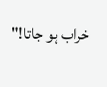خراب ہو جاتا!"